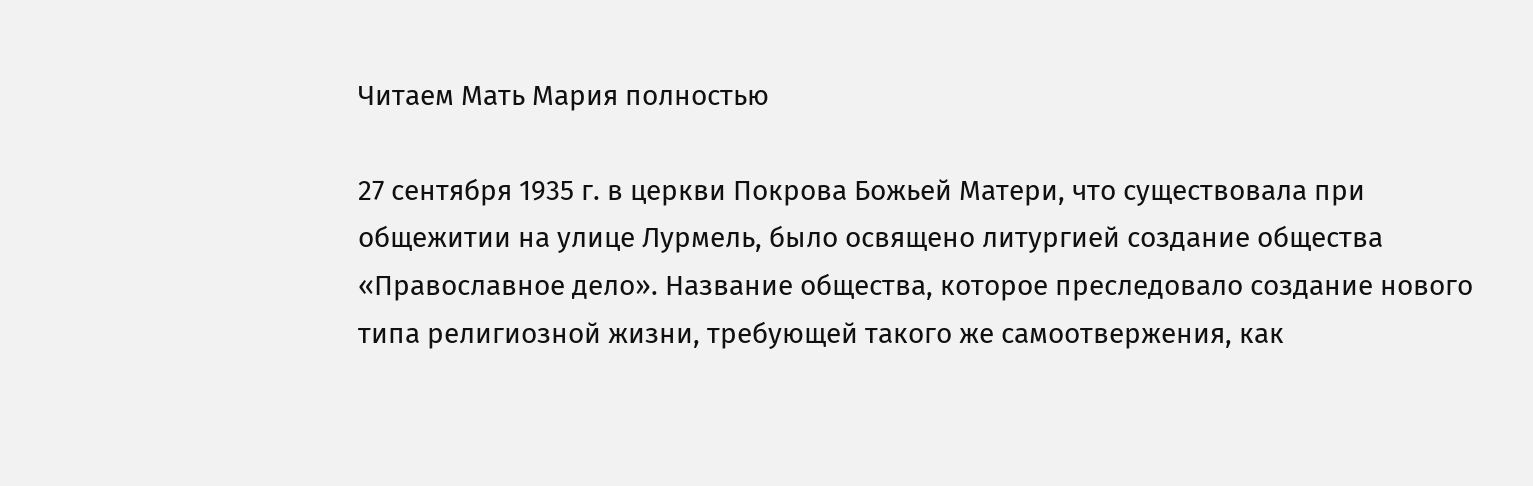Читаем Мать Мария полностью

27 сентября 1935 г. в церкви Покрова Божьей Матери, что существовала при общежитии на улице Лурмель, было освящено литургией создание общества «Православное дело». Название общества, которое преследовало создание нового типа религиозной жизни, требующей такого же самоотвержения, как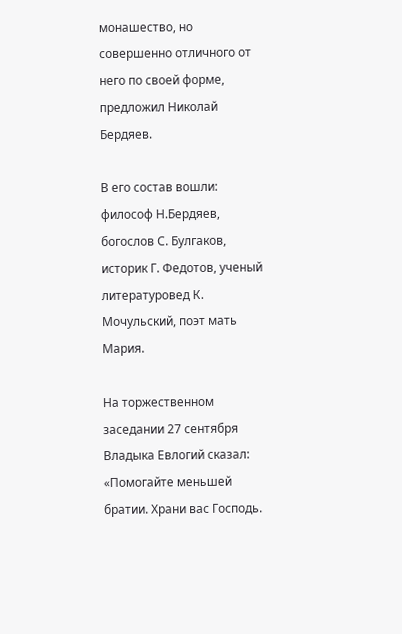монашество, но совершенно отличного от него по своей форме, предложил Николай Бердяев.

В его состав вошли: философ Н.Бердяев, богослов С. Булгаков, историк Г. Федотов, ученый литературовед К. Мочульский, поэт мать Мария.

На торжественном заседании 27 сентября Владыка Евлогий сказал: «Помогайте меньшей братии. Храни вас Господь.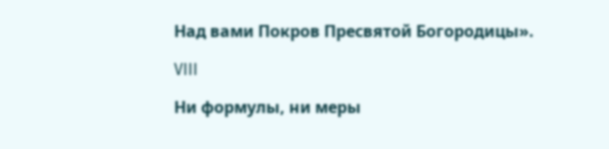Над вами Покров Пресвятой Богородицы».

VIII

Ни формулы, ни меры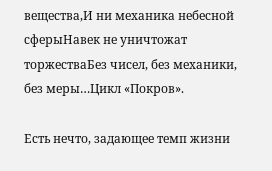вещества,И ни механика небесной сферыНавек не уничтожат торжестваБез чисел, без механики, без меры…Цикл «Покров».

Есть нечто, задающее темп жизни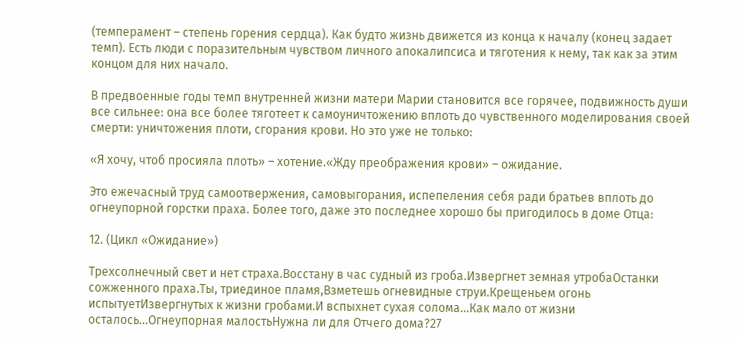(темперамент – степень горения сердца). Как будто жизнь движется из конца к началу (конец задает темп). Есть люди с поразительным чувством личного апокалипсиса и тяготения к нему, так как за этим концом для них начало.

В предвоенные годы темп внутренней жизни матери Марии становится все горячее, подвижность души все сильнее: она все более тяготеет к самоуничтожению вплоть до чувственного моделирования своей смерти: уничтожения плоти, сгорания крови. Но это уже не только:

«Я хочу, чтоб просияла плоть» – хотение.«Жду преображения крови» – ожидание.

Это ежечасный труд самоотвержения, самовыгорания, испепеления себя ради братьев вплоть до огнеупорной горстки праха. Более того, даже это последнее хорошо бы пригодилось в доме Отца:

12. (Цикл «Ожидание»)

Трехсолнечный свет и нет страха.Восстану в час судный из гроба.Извергнет земная утробаОстанки сожженного праха.Ты, триединое пламя,Взметешь огневидные струи.Крещеньем огонь испытуетИзвергнутых к жизни гробами.И вспыхнет сухая солома…Как мало от жизни осталось…Огнеупорная малостьНужна ли для Отчего дома?27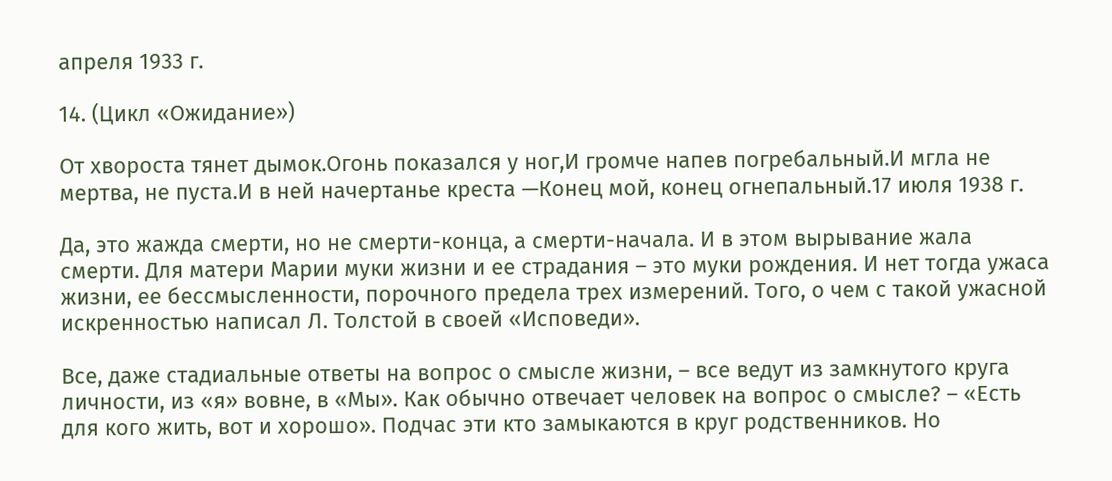апреля 1933 г.

14. (Цикл «Ожидание»)

От хвороста тянет дымок.Огонь показался у ног,И громче напев погребальный.И мгла не мертва, не пуста.И в ней начертанье креста —Конец мой, конец огнепальный.17 июля 1938 г.

Да, это жажда смерти, но не смерти-конца, а смерти-начала. И в этом вырывание жала смерти. Для матери Марии муки жизни и ее страдания – это муки рождения. И нет тогда ужаса жизни, ее бессмысленности, порочного предела трех измерений. Того, о чем с такой ужасной искренностью написал Л. Толстой в своей «Исповеди».

Все, даже стадиальные ответы на вопрос о смысле жизни, – все ведут из замкнутого круга личности, из «я» вовне, в «Мы». Как обычно отвечает человек на вопрос о смысле? – «Есть для кого жить, вот и хорошо». Подчас эти кто замыкаются в круг родственников. Но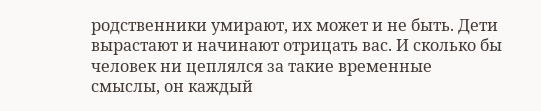родственники умирают, их может и не быть. Дети вырастают и начинают отрицать вас. И сколько бы человек ни цеплялся за такие временные смыслы, он каждый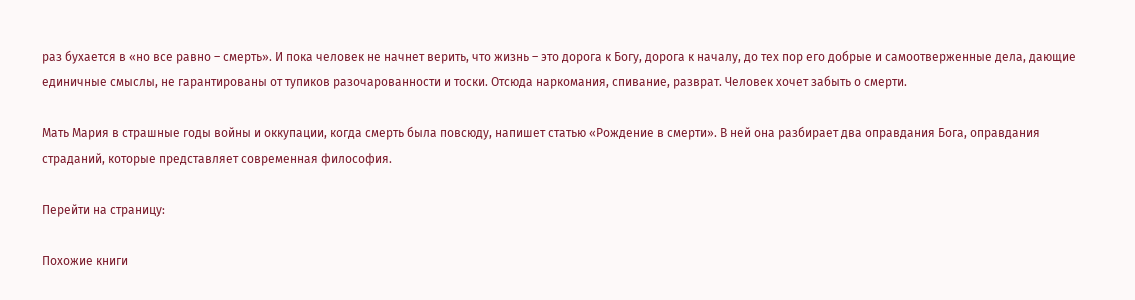раз бухается в «но все равно – смерть». И пока человек не начнет верить, что жизнь – это дорога к Богу, дорога к началу, до тех пор его добрые и самоотверженные дела, дающие единичные смыслы, не гарантированы от тупиков разочарованности и тоски. Отсюда наркомания, спивание, разврат. Человек хочет забыть о смерти.

Мать Мария в страшные годы войны и оккупации, когда смерть была повсюду, напишет статью «Рождение в смерти». В ней она разбирает два оправдания Бога, оправдания страданий, которые представляет современная философия.

Перейти на страницу:

Похожие книги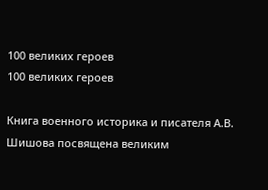100 великих героев
100 великих героев

Книга военного историка и писателя А.В. Шишова посвящена великим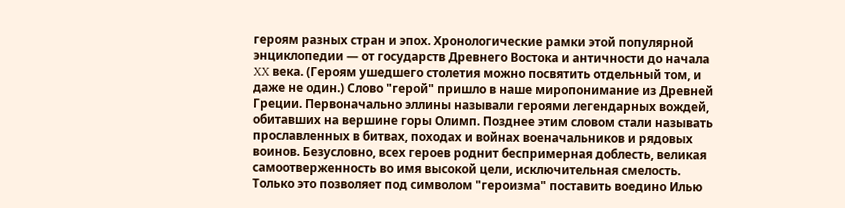героям разных стран и эпох. Хронологические рамки этой популярной энциклопедии — от государств Древнего Востока и античности до начала XX века. (Героям ушедшего столетия можно посвятить отдельный том, и даже не один.) Слово "герой" пришло в наше миропонимание из Древней Греции. Первоначально эллины называли героями легендарных вождей, обитавших на вершине горы Олимп. Позднее этим словом стали называть прославленных в битвах, походах и войнах военачальников и рядовых воинов. Безусловно, всех героев роднит беспримерная доблесть, великая самоотверженность во имя высокой цели, исключительная смелость. Только это позволяет под символом "героизма" поставить воедино Илью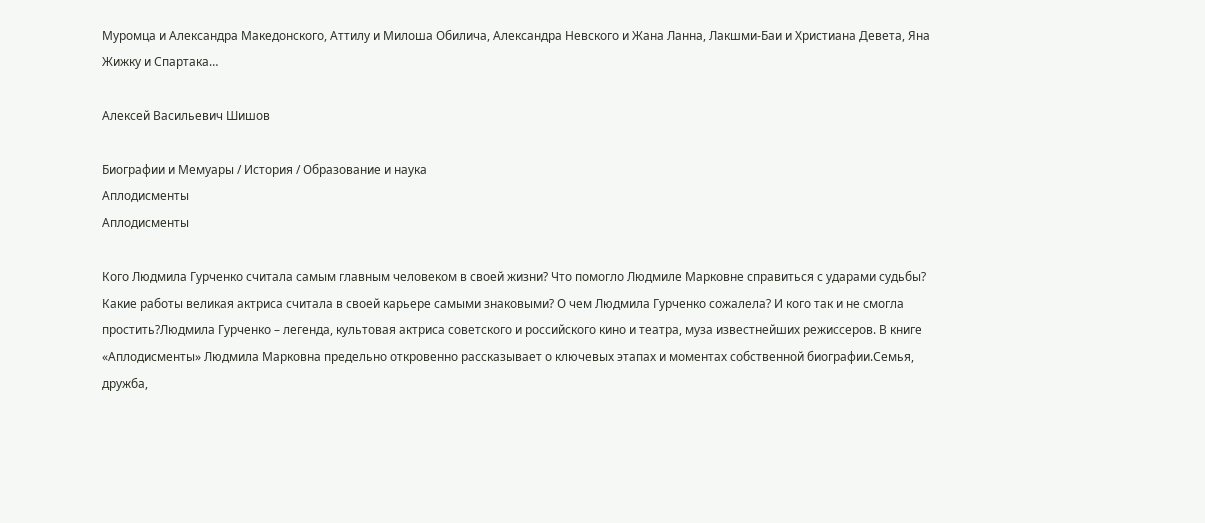Муромца и Александра Македонского, Аттилу и Милоша Обилича, Александра Невского и Жана Ланна, Лакшми-Баи и Христиана Девета, Яна Жижку и Спартака…

Алексей Васильевич Шишов

Биографии и Мемуары / История / Образование и наука
Аплодисменты
Аплодисменты

Кого Людмила Гурченко считала самым главным человеком в своей жизни? Что помогло Людмиле Марковне справиться с ударами судьбы? Какие работы великая актриса считала в своей карьере самыми знаковыми? О чем Людмила Гурченко сожалела? И кого так и не смогла простить?Людмила Гурченко – легенда, культовая актриса советского и российского кино и театра, муза известнейших режиссеров. В книге «Аплодисменты» Людмила Марковна предельно откровенно рассказывает о ключевых этапах и моментах собственной биографии.Семья, дружба,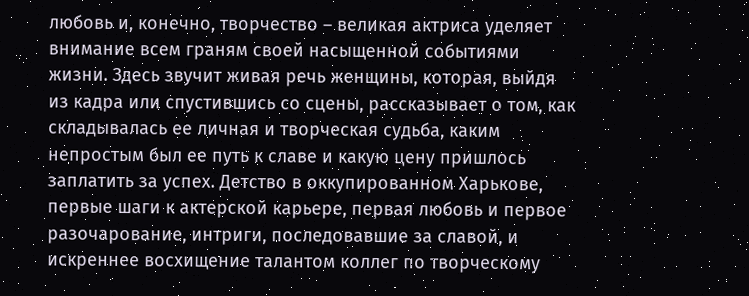любовь и, конечно, творчество – великая актриса уделяет внимание всем граням своей насыщенной событиями жизни. Здесь звучит живая речь женщины, которая, выйдя из кадра или спустившись со сцены, рассказывает о том, как складывалась ее личная и творческая судьба, каким непростым был ее путь к славе и какую цену пришлось заплатить за успех. Детство в оккупированном Харькове, первые шаги к актерской карьере, первая любовь и первое разочарование, интриги, последовавшие за славой, и искреннее восхищение талантом коллег по творческому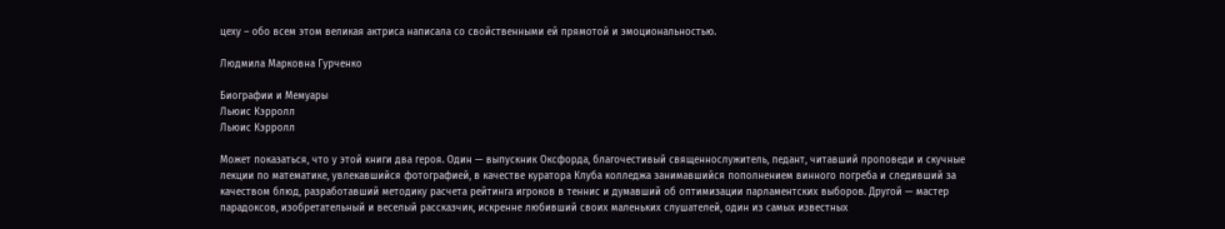цеху – обо всем этом великая актриса написала со свойственными ей прямотой и эмоциональностью.

Людмила Марковна Гурченко

Биографии и Мемуары
Льюис Кэрролл
Льюис Кэрролл

Может показаться, что у этой книги два героя. Один — выпускник Оксфорда, благочестивый священнослужитель, педант, читавший проповеди и скучные лекции по математике, увлекавшийся фотографией, в качестве куратора Клуба колледжа занимавшийся пополнением винного погреба и следивший за качеством блюд, разработавший методику расчета рейтинга игроков в теннис и думавший об оптимизации парламентских выборов. Другой — мастер парадоксов, изобретательный и веселый рассказчик, искренне любивший своих маленьких слушателей, один из самых известных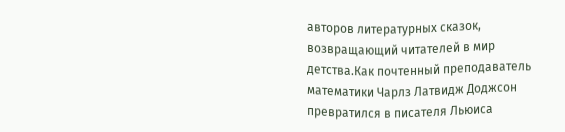авторов литературных сказок, возвращающий читателей в мир детства.Как почтенный преподаватель математики Чарлз Латвидж Доджсон превратился в писателя Льюиса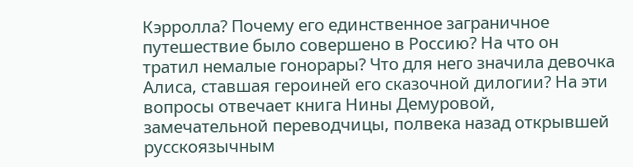Кэрролла? Почему его единственное заграничное путешествие было совершено в Россию? На что он тратил немалые гонорары? Что для него значила девочка Алиса, ставшая героиней его сказочной дилогии? На эти вопросы отвечает книга Нины Демуровой, замечательной переводчицы, полвека назад открывшей русскоязычным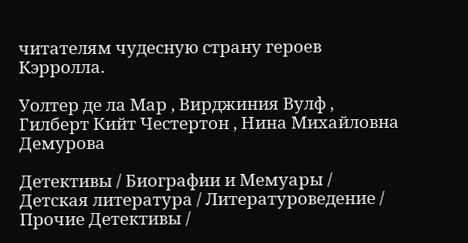читателям чудесную страну героев Кэрролла.

Уолтер де ла Мар , Вирджиния Вулф , Гилберт Кийт Честертон , Нина Михайловна Демурова

Детективы / Биографии и Мемуары / Детская литература / Литературоведение / Прочие Детективы /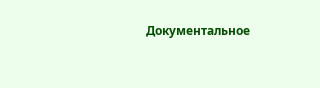Документальное